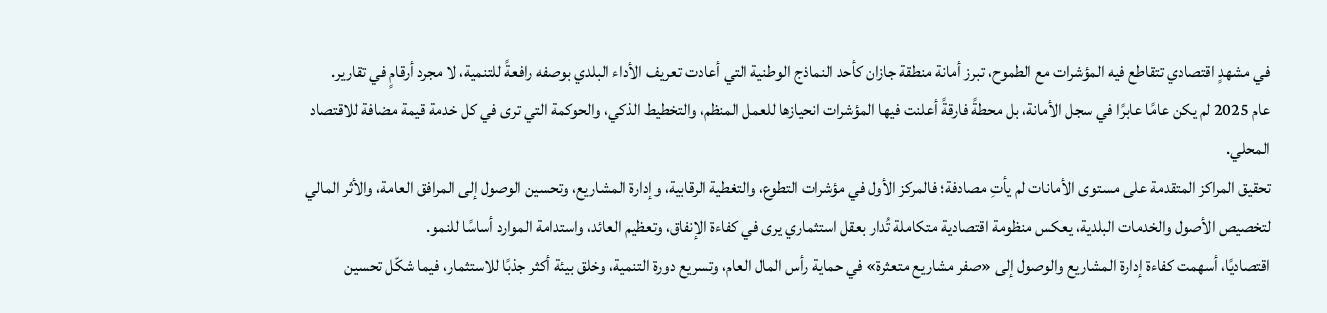في مشهدٍ اقتصادي تتقاطع فيه المؤشرات مع الطموح، تبرز أمانة منطقة جازان كأحد النماذج الوطنية التي أعادت تعريف الأداء البلدي بوصفه رافعةً للتنمية، لا مجرد أرقامٍ في تقارير.
عام 2025 لم يكن عامًا عابرًا في سجل الأمانة، بل محطةً فارقةً أعلنت فيها المؤشرات انحيازها للعمل المنظم، والتخطيط الذكي، والحوكمة التي ترى في كل خدمة قيمة مضافة للاقتصاد المحلي.
تحقيق المراكز المتقدمة على مستوى الأمانات لم يأتِ مصادفة؛ فالمركز الأول في مؤشرات التطوع، والتغطية الرقابية، وإدارة المشاريع، وتحسين الوصول إلى المرافق العامة، والأثر المالي لتخصيص الأصول والخدمات البلدية، يعكس منظومة اقتصادية متكاملة تُدار بعقل استثماري يرى في كفاءة الإنفاق، وتعظيم العائد، واستدامة الموارد أساسًا للنمو.
اقتصاديًا، أسهمت كفاءة إدارة المشاريع والوصول إلى «صفر مشاريع متعثرة» في حماية رأس المال العام، وتسريع دورة التنمية، وخلق بيئة أكثر جذبًا للاستثمار، فيما شكّل تحسين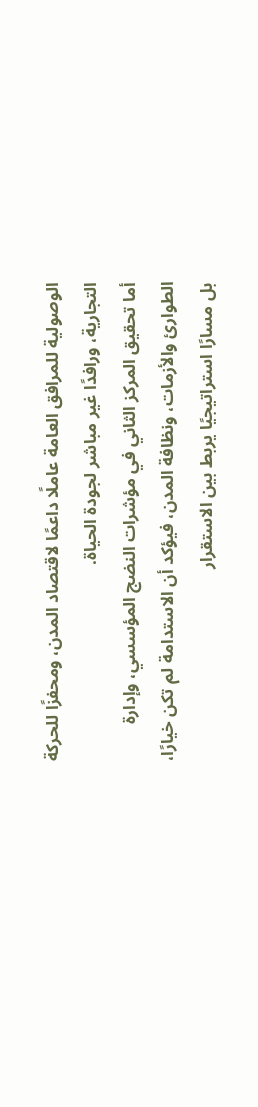الوصولية للمرافق العامة عاملًا داعمًا لاقتصاد المدن، ومحفزًا للحركة التجارية، ورافدًا غير مباشر لجودة الحياة.
أما تحقيق المركز الثاني في مؤشرات النضج المؤسسي، وإدارة الطوارئ والأزمات، ونظافة المدن، فيؤكد أن الاستدامة لم تكن خيارًا، بل مسارًا استراتيجيًا يربط بين الاستقرار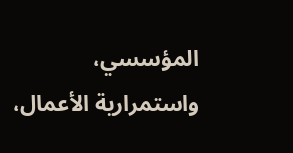المؤسسي، واستمرارية الأعمال،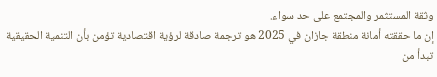وثقة المستثمر والمجتمع على حد سواء.
إن ما حققته أمانة منطقة جازان في 2025 هو ترجمة صادقة لرؤية اقتصادية تؤمن بأن التنمية الحقيقية تبدأ من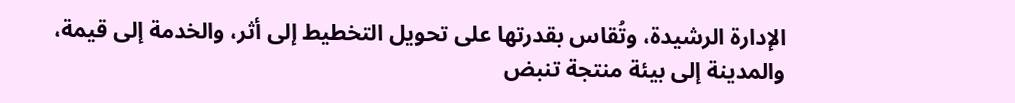الإدارة الرشيدة، وتُقاس بقدرتها على تحويل التخطيط إلى أثر، والخدمة إلى قيمة، والمدينة إلى بيئة منتجة تنبض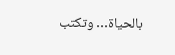بالحياة… وتكتب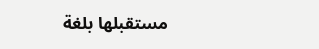مستقبلها بلغة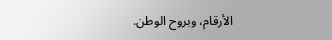الأرقام، وبروح الوطن.